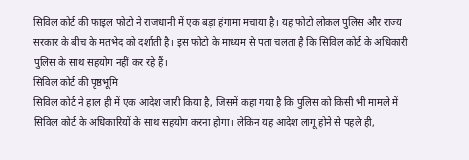सिविल कोर्ट की फाइल फोटो ने राजधानी में एक बड़ा हंगामा मचाया है। यह फोटो लोकल पुलिस और राज्य सरकार के बीच के मतभेद को दर्शाती है। इस फोटो के माध्यम से पता चलता है कि सिविल कोर्ट के अधिकारी पुलिस के साथ सहयोग नहीं कर रहे हैं।
सिविल कोर्ट की पृष्ठभूमि
सिविल कोर्ट ने हाल ही में एक आदेश जारी किया है, जिसमें कहा गया है कि पुलिस को किसी भी मामले में सिविल कोर्ट के अधिकारियों के साथ सहयोग करना होगा। लेकिन यह आदेश लागू होने से पहले ही,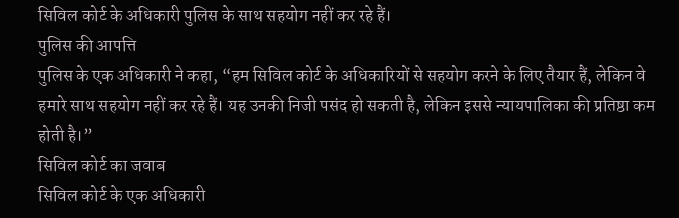सिविल कोर्ट के अधिकारी पुलिस के साथ सहयोग नहीं कर रहे हैं।
पुलिस की आपत्ति
पुलिस के एक अधिकारी ने कहा, “हम सिविल कोर्ट के अधिकारियों से सहयोग करने के लिए तैयार हैं, लेकिन वे हमारे साथ सहयोग नहीं कर रहे हैं। यह उनकी निजी पसंद हो सकती है, लेकिन इससे न्यायपालिका की प्रतिष्ठा कम होती है।”
सिविल कोर्ट का जवाब
सिविल कोर्ट के एक अधिकारी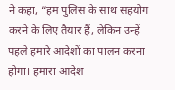ने कहा, “हम पुलिस के साथ सहयोग करने के लिए तैयार हैं, लेकिन उन्हें पहले हमारे आदेशों का पालन करना होगा। हमारा आदेश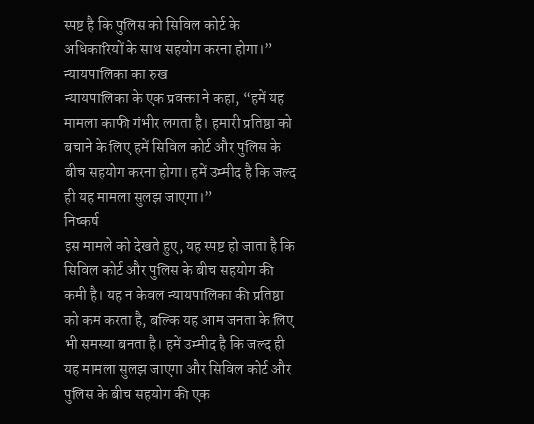स्पष्ट है कि पुलिस को सिविल कोर्ट के अधिकारियों के साथ सहयोग करना होगा।”
न्यायपालिका का रुख
न्यायपालिका के एक प्रवक्ता ने कहा, “हमें यह मामला काफी गंभीर लगता है। हमारी प्रतिष्ठा को बचाने के लिए हमें सिविल कोर्ट और पुलिस के बीच सहयोग करना होगा। हमें उम्मीद है कि जल्द ही यह मामला सुलझ जाएगा।”
निष्कर्ष
इस मामले को देखते हुए, यह स्पष्ट हो जाता है कि सिविल कोर्ट और पुलिस के बीच सहयोग की कमी है। यह न केवल न्यायपालिका की प्रतिष्ठा को कम करता है, बल्कि यह आम जनता के लिए भी समस्या बनता है। हमें उम्मीद है कि जल्द ही यह मामला सुलझ जाएगा और सिविल कोर्ट और पुलिस के बीच सहयोग की एक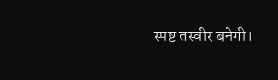स्पष्ट तस्वीर बनेगी।